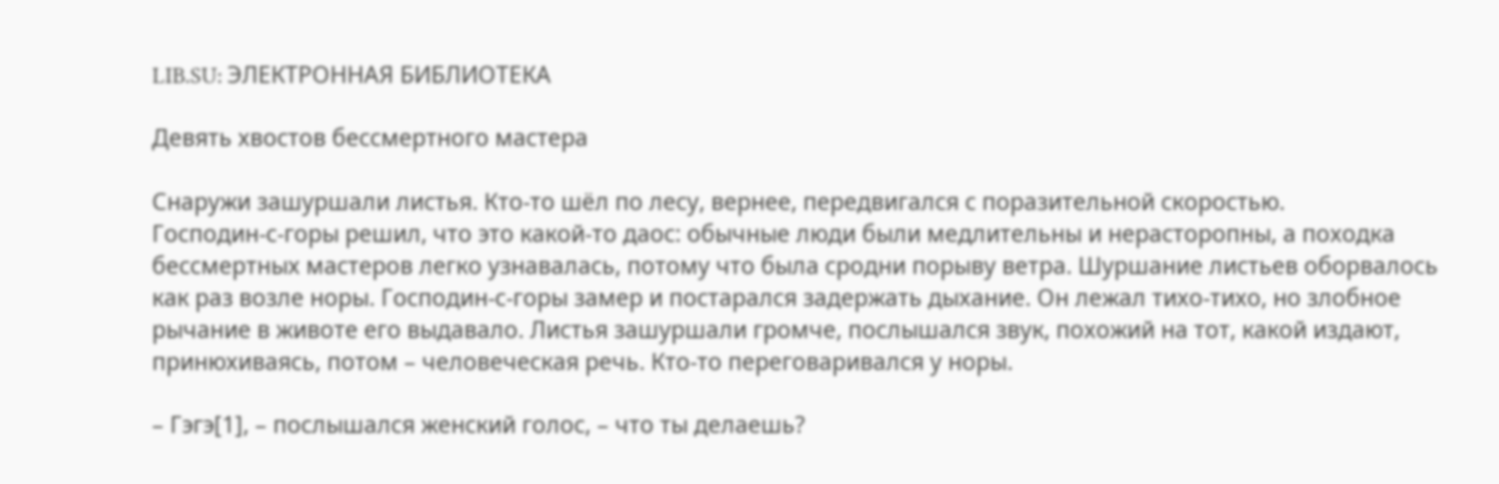LIB.SU: ЭЛЕКТРОННАЯ БИБЛИОТЕКА

Девять хвостов бессмертного мастера

Снаружи зашуршали листья. Кто‑то шёл по лесу, вернее, передвигался с поразительной скоростью. Господин‑с‑горы решил, что это какой‑то даос: обычные люди были медлительны и нерасторопны, а походка бессмертных мастеров легко узнавалась, потому что была сродни порыву ветра. Шуршание листьев оборвалось как раз возле норы. Господин‑с‑горы замер и постарался задержать дыхание. Он лежал тихо‑тихо, но злобное рычание в животе его выдавало. Листья зашуршали громче, послышался звук, похожий на тот, какой издают, принюхиваясь, потом – человеческая речь. Кто‑то переговаривался у норы.

– Гэгэ[1], – послышался женский голос, – что ты делаешь?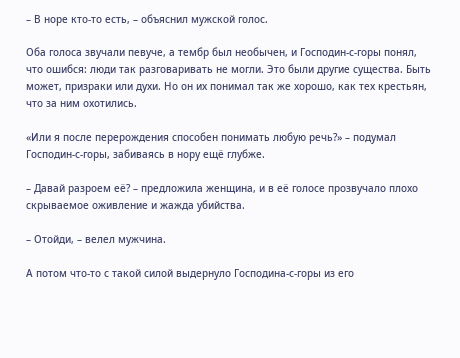– В норе кто‑то есть, – объяснил мужской голос.

Оба голоса звучали певуче, а тембр был необычен, и Господин‑с‑горы понял, что ошибся: люди так разговаривать не могли. Это были другие существа. Быть может, призраки или духи. Но он их понимал так же хорошо, как тех крестьян, что за ним охотились.

«Или я после перерождения способен понимать любую речь?» – подумал Господин‑с‑горы, забиваясь в нору ещё глубже.

– Давай разроем её? – предложила женщина, и в её голосе прозвучало плохо скрываемое оживление и жажда убийства.

– Отойди, – велел мужчина.

А потом что‑то с такой силой выдернуло Господина‑с‑горы из его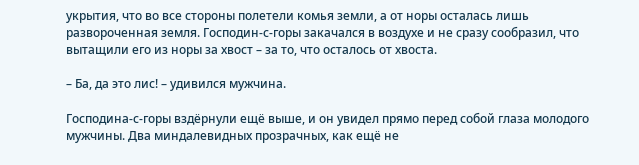укрытия, что во все стороны полетели комья земли, а от норы осталась лишь развороченная земля. Господин‑с‑горы закачался в воздухе и не сразу сообразил, что вытащили его из норы за хвост – за то, что осталось от хвоста.

– Ба, да это лис! – удивился мужчина.

Господина‑с‑горы вздёрнули ещё выше, и он увидел прямо перед собой глаза молодого мужчины. Два миндалевидных прозрачных, как ещё не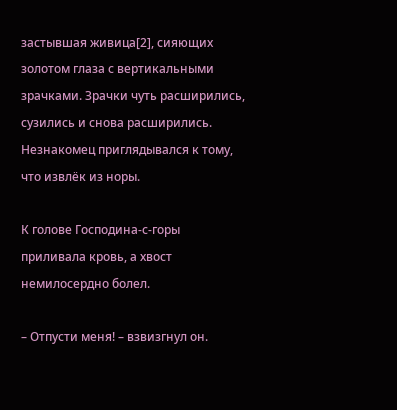застывшая живица[2], сияющих золотом глаза с вертикальными зрачками. Зрачки чуть расширились, сузились и снова расширились. Незнакомец приглядывался к тому, что извлёк из норы.

К голове Господина‑с‑горы приливала кровь, а хвост немилосердно болел.

– Отпусти меня! – взвизгнул он.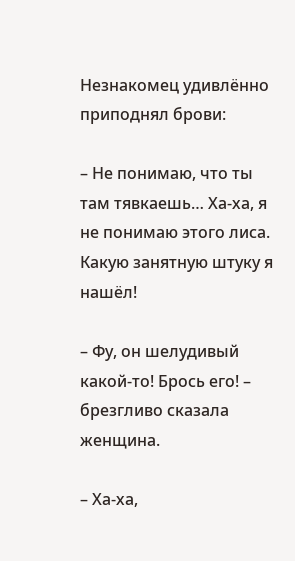Незнакомец удивлённо приподнял брови:

– Не понимаю, что ты там тявкаешь… Ха‑ха, я не понимаю этого лиса. Какую занятную штуку я нашёл!

– Фу, он шелудивый какой‑то! Брось его! – брезгливо сказала женщина.

– Ха‑ха,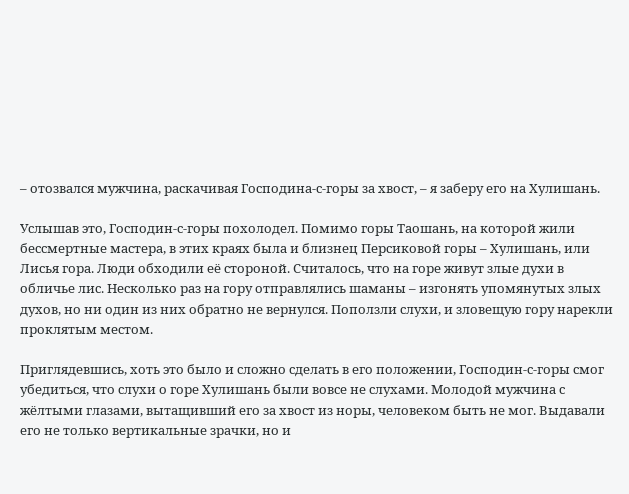– отозвался мужчина, раскачивая Господина‑с‑горы за хвост, – я заберу его на Хулишань.

Услышав это, Господин‑с‑горы похолодел. Помимо горы Таошань, на которой жили бессмертные мастера, в этих краях была и близнец Персиковой горы – Хулишань, или Лисья гора. Люди обходили её стороной. Считалось, что на горе живут злые духи в обличье лис. Несколько раз на гору отправлялись шаманы – изгонять упомянутых злых духов, но ни один из них обратно не вернулся. Поползли слухи, и зловещую гору нарекли проклятым местом.

Приглядевшись, хоть это было и сложно сделать в его положении, Господин‑с‑горы смог убедиться, что слухи о горе Хулишань были вовсе не слухами. Молодой мужчина с жёлтыми глазами, вытащивший его за хвост из норы, человеком быть не мог. Выдавали его не только вертикальные зрачки, но и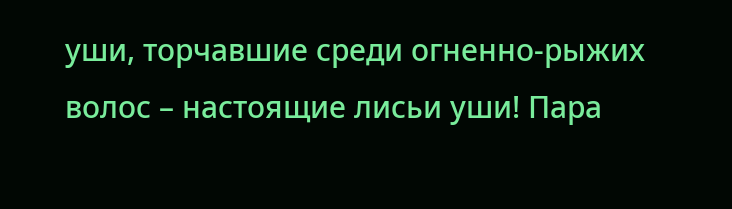уши, торчавшие среди огненно‑рыжих волос – настоящие лисьи уши! Пара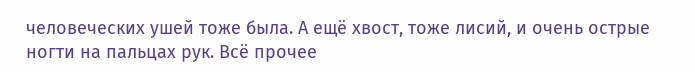человеческих ушей тоже была. А ещё хвост, тоже лисий, и очень острые ногти на пальцах рук. Всё прочее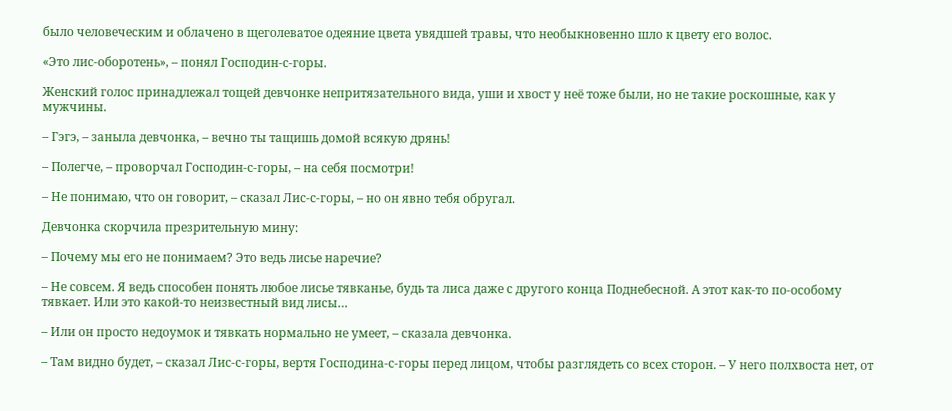было человеческим и облачено в щеголеватое одеяние цвета увядшей травы, что необыкновенно шло к цвету его волос.

«Это лис‑оборотень», – понял Господин‑с‑горы.

Женский голос принадлежал тощей девчонке непритязательного вида, уши и хвост у неё тоже были, но не такие роскошные, как у мужчины.

– Гэгэ, – заныла девчонка, – вечно ты тащишь домой всякую дрянь!

– Полегче, – проворчал Господин‑с‑горы, – на себя посмотри!

– Не понимаю, что он говорит, – сказал Лис‑с‑горы, – но он явно тебя обругал.

Девчонка скорчила презрительную мину:

– Почему мы его не понимаем? Это ведь лисье наречие?

– Не совсем. Я ведь способен понять любое лисье тявканье, будь та лиса даже с другого конца Поднебесной. А этот как‑то по‑особому тявкает. Или это какой‑то неизвестный вид лисы…

– Или он просто недоумок и тявкать нормально не умеет, – сказала девчонка.

– Там видно будет, – сказал Лис‑с‑горы, вертя Господина‑с‑горы перед лицом, чтобы разглядеть со всех сторон. – У него полхвоста нет, от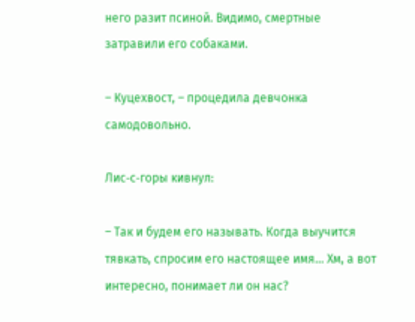него разит псиной. Видимо, смертные затравили его собаками.

– Куцехвост, – процедила девчонка самодовольно.

Лис‑с‑горы кивнул:

– Так и будем его называть. Когда выучится тявкать, спросим его настоящее имя… Хм, а вот интересно, понимает ли он нас?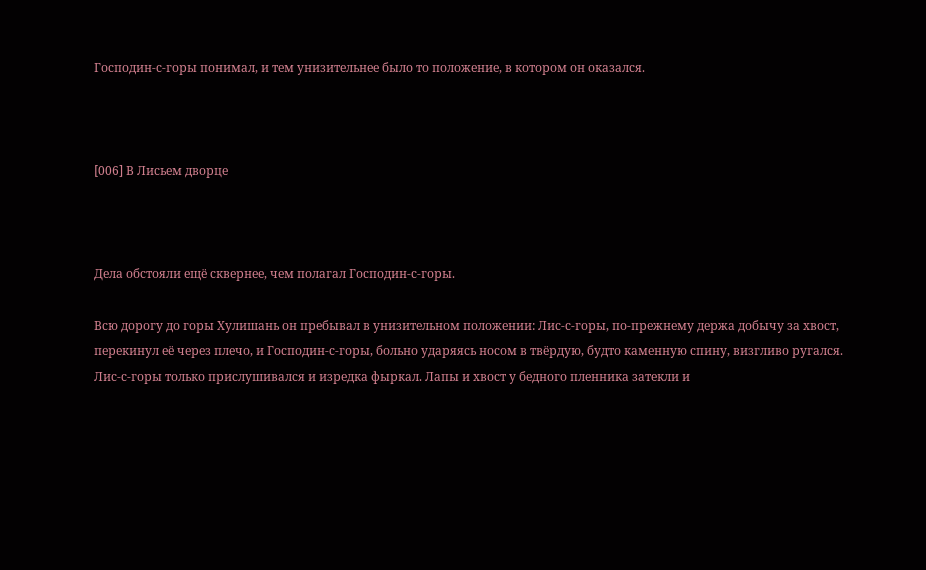Господин‑с‑горы понимал, и тем унизительнее было то положение, в котором он оказался.



[006] В Лисьем дворце



Дела обстояли ещё сквернее, чем полагал Господин‑с‑горы.

Всю дорогу до горы Хулишань он пребывал в унизительном положении: Лис‑с‑горы, по‑прежнему держа добычу за хвост, перекинул её через плечо, и Господин‑с‑горы, больно ударяясь носом в твёрдую, будто каменную спину, визгливо ругался. Лис‑с‑горы только прислушивался и изредка фыркал. Лапы и хвост у бедного пленника затекли и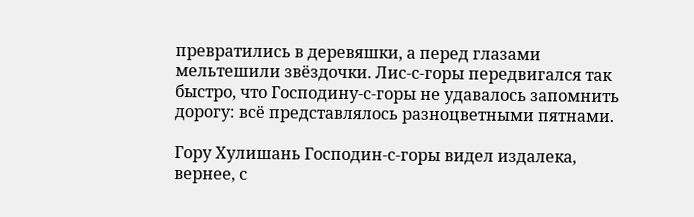превратились в деревяшки, а перед глазами мельтешили звёздочки. Лис‑с‑горы передвигался так быстро, что Господину‑с‑горы не удавалось запомнить дорогу: всё представлялось разноцветными пятнами.

Гору Хулишань Господин‑с‑горы видел издалека, вернее, с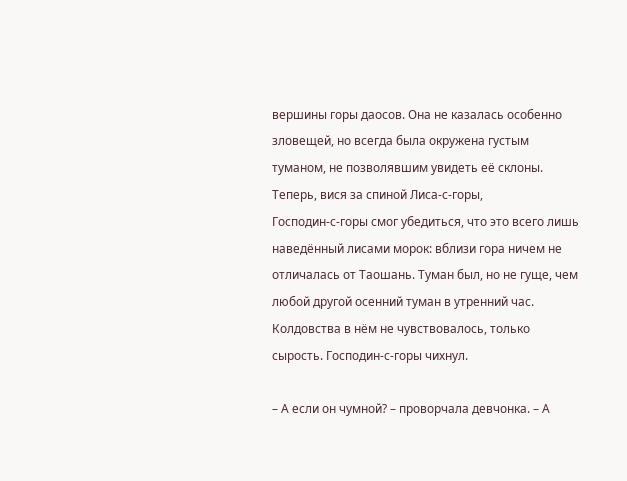вершины горы даосов. Она не казалась особенно зловещей, но всегда была окружена густым туманом, не позволявшим увидеть её склоны. Теперь, вися за спиной Лиса‑с‑горы, Господин‑с‑горы смог убедиться, что это всего лишь наведённый лисами морок: вблизи гора ничем не отличалась от Таошань. Туман был, но не гуще, чем любой другой осенний туман в утренний час. Колдовства в нём не чувствовалось, только сырость. Господин‑с‑горы чихнул.

– А если он чумной? – проворчала девчонка. – А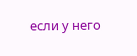если у него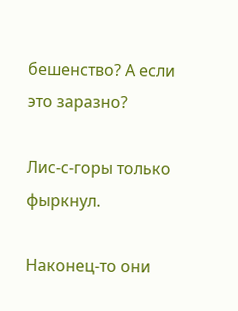бешенство? А если это заразно?

Лис‑с‑горы только фыркнул.

Наконец‑то они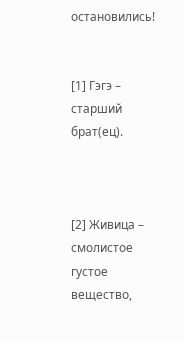остановились!


[1] Гэгэ – старший брат(ец).



[2] Живица – смолистое густое вещество,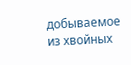добываемое из хвойных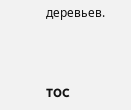деревьев.



TOC